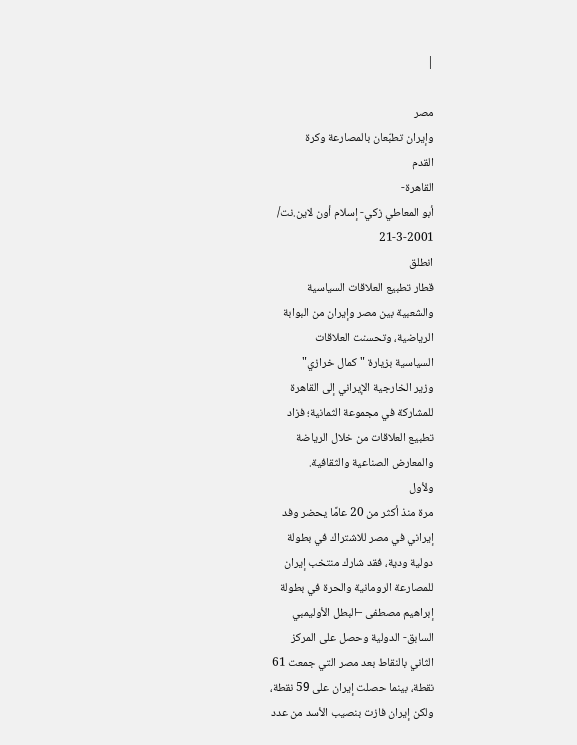|

مصر
وإيران تطبّعان بالمصارعة وكرة
القدم
القاهرة-
أبو المعاطي زكي- إسلام أون لاين.نت/
21-3-2001
انطلق
قطار تطبيع العلاقات السياسية
والشعبية بين مصر وإيران من البوابة
الرياضية، وتحسنت العلاقات
السياسية بزيارة "كمال خرازي"
وزير الخارجية الإيراني إلى القاهرة
للمشاركة في مجموعة الثمانية؛ فزاد
تطبيع العلاقات من خلال الرياضة
والمعارض الصناعية والثقافية.
ولأول
مرة منذ أكثر من 20 عامًا يحضر وفد
إيراني في مصر للاشتراك في بطولة
دولية ودية، فقد شارك منتخب إيران
للمصارعة الرومانية والحرة في بطولة
إبراهيم مصطفى –البطل الأوليمبي
السابق- الدولية وحصل على المركز
الثاني بالنقاط بعد مصر التي جمعت 61
نقطة، بينما حصلت إيران على 59 نقطة،
ولكن إيران فازت بنصيب الأسد من عدد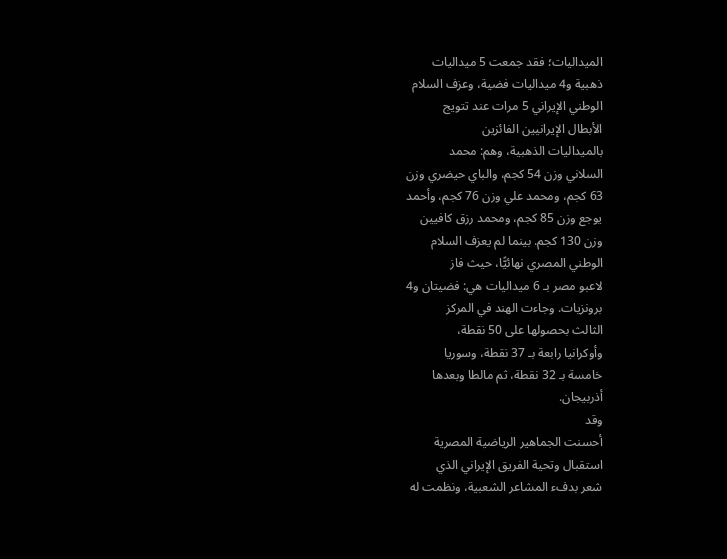الميداليات؛ فقد جمعت 5 ميداليات
ذهبية و4 ميداليات فضية، وعزف السلام
الوطني الإيراني 5 مرات عند تتويج
الأبطال الإيرانيين الفائزين
بالميداليات الذهبية، وهم: محمد
السلاني وزن 54 كجم، والباي حيضري وزن
63 كجم، ومحمد علي وزن 76 كجم، وأحمد
يوجع وزن 85 كجم، ومحمد رزق كافيين
وزن 130 كجم. بينما لم يعزف السلام
الوطني المصري نهائيًّا، حيث فاز
لاعبو مصر بـ 6 ميداليات هي: فضيتان و4
برونزيات. وجاءت الهند في المركز
الثالث بحصولها على 50 نقطة،
وأوكرانيا رابعة بـ 37 نقطة، وسوريا
خامسة بـ 32 نقطة، ثم مالطا وبعدها
أذربيجان.
وقد
أحسنت الجماهير الرياضية المصرية
استقبال وتحية الفريق الإيراني الذي
شعر بدفء المشاعر الشعبية، ونظمت له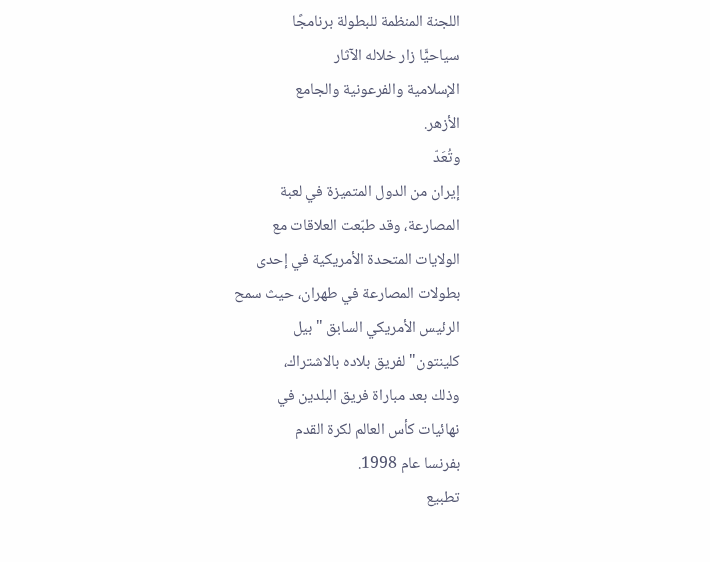اللجنة المنظمة للبطولة برنامجًا
سياحيًّا زار خلاله الآثار
الإسلامية والفرعونية والجامع
الأزهر.
وتُعَدّ
إيران من الدول المتميزة في لعبة
المصارعة، وقد طبّعت العلاقات مع
الولايات المتحدة الأمريكية في إحدى
بطولات المصارعة في طهران، حيث سمح
الرئيس الأمريكي السابق "بيل
كلينتون" لفريق بلاده بالاشتراك،
وذلك بعد مباراة فريق البلدين في
نهائيات كأس العالم لكرة القدم
بفرنسا عام 1998.
تطبيع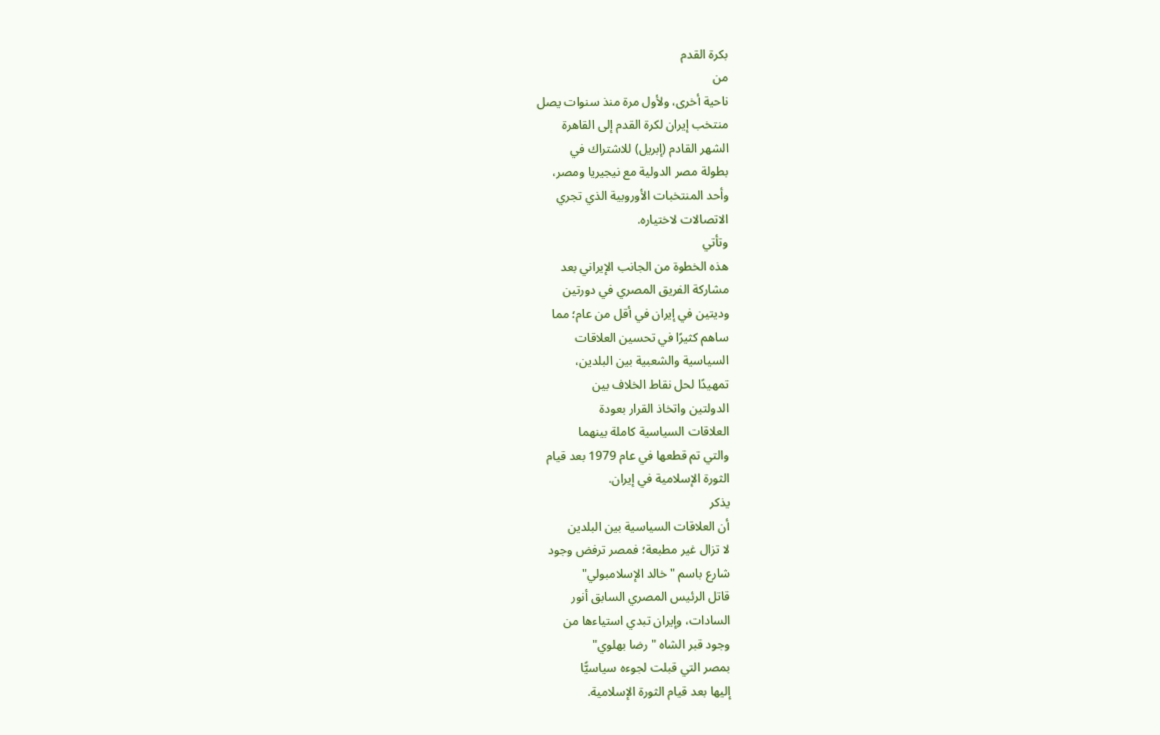بكرة القدم
من
ناحية أخرى، ولأول مرة منذ سنوات يصل
منتخب إيران لكرة القدم إلى القاهرة
الشهر القادم (إبريل) للاشتراك في
بطولة مصر الدولية مع نيجيريا ومصر،
وأحد المنتخبات الأوروبية الذي تجري
الاتصالات لاختياره.
وتأتي
هذه الخطوة من الجانب الإيراني بعد
مشاركة الفريق المصري في دورتين
وديتين في إيران في أقل من عام؛ مما
ساهم كثيرًا في تحسين العلاقات
السياسية والشعبية بين البلدين،
تمهيدًا لحل نقاط الخلاف بين
الدولتين واتخاذ القرار بعودة
العلاقات السياسية كاملة بينهما
والتي تم قطعها في عام 1979 بعد قيام
الثورة الإسلامية في إيران.
يذكر
أن العلاقات السياسية بين البلدين
لا تزال غير مطبعة؛ فمصر ترفض وجود
شارع باسم "خالد الإسلامبولي"
قاتل الرئيس المصري السابق أنور
السادات، وإيران تبدي استياءها من
وجود قبر الشاه "رضا بهلوي"
بمصر التي قبلت لجوءه سياسيًّا
إليها بعد قيام الثورة الإسلامية.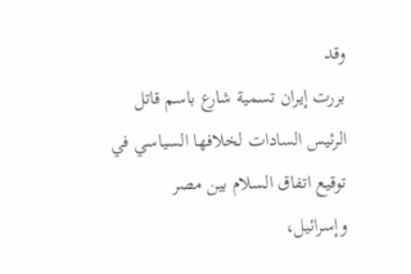وقد
بررت إيران تسمية شارع باسم قاتل
الرئيس السادات لخلافها السياسي في
توقيع اتفاق السلام بين مصر
وإسرائيل،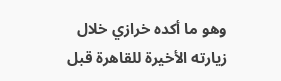وهو ما أكده خرازي خلال
زيارته الأخيرة للقاهرة قبل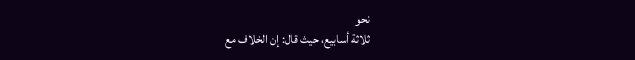نحو
ثلاثة أسابيع، حيث قال: إن الخلاف مع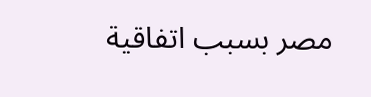مصر بسبب اتفاقية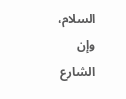السلام، وإن
الشارع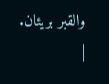والقبر بريئان.
|